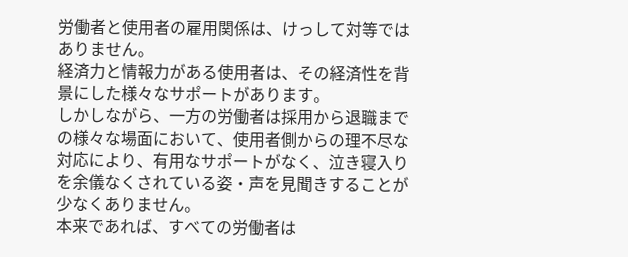労働者と使用者の雇用関係は、けっして対等ではありません。
経済力と情報力がある使用者は、その経済性を背景にした様々なサポートがあります。
しかしながら、一方の労働者は採用から退職までの様々な場面において、使用者側からの理不尽な対応により、有用なサポートがなく、泣き寝入りを余儀なくされている姿・声を見聞きすることが少なくありません。
本来であれば、すべての労働者は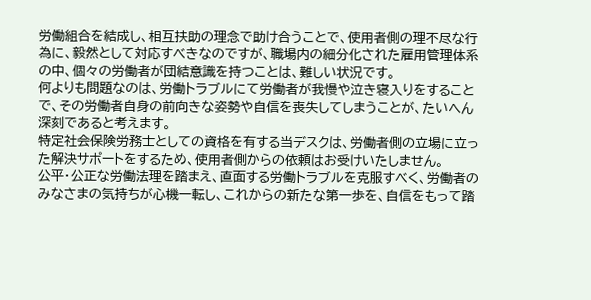労働組合を結成し、相互扶助の理念で助け合うことで、使用者側の理不尽な行為に、毅然として対応すべきなのですが、職場内の細分化された雇用管理体系の中、個々の労働者が団結意識を持つことは、難しい状況です。
何よりも問題なのは、労働トラブルにて労働者が我慢や泣き寝入りをすることで、その労働者自身の前向きな姿勢や自信を喪失してしまうことが、たいへん深刻であると考えます。
特定社会保険労務士としての資格を有する当デスクは、労働者側の立場に立った解決サポートをするため、使用者側からの依頼はお受けいたしません。
公平・公正な労働法理を踏まえ、直面する労働トラブルを克服すべく、労働者のみなさまの気持ちが心機一転し、これからの新たな第一歩を、自信をもって踏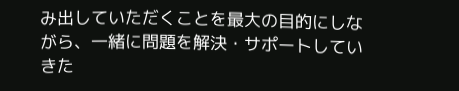み出していただくことを最大の目的にしながら、一緒に問題を解決・サポートしていきた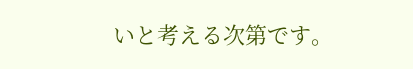いと考える次第です。